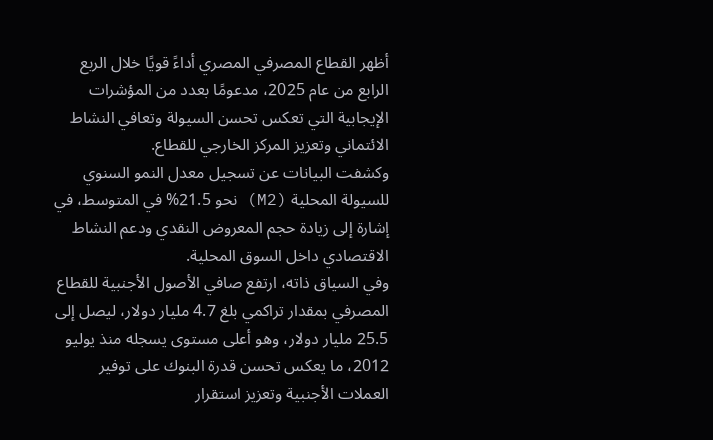أظهر القطاع المصرفي المصري أداءً قويًا خلال الربع الرابع من عام 2025، مدعومًا بعدد من المؤشرات الإيجابية التي تعكس تحسن السيولة وتعافي النشاط الائتماني وتعزيز المركز الخارجي للقطاع.
وكشفت البيانات عن تسجيل معدل النمو السنوي للسيولة المحلية (M2) نحو 21.5% في المتوسط، في إشارة إلى زيادة حجم المعروض النقدي ودعم النشاط الاقتصادي داخل السوق المحلية.
وفي السياق ذاته، ارتفع صافي الأصول الأجنبية للقطاع المصرفي بمقدار تراكمي بلغ 4.7 مليار دولار، ليصل إلى 25.5 مليار دولار، وهو أعلى مستوى يسجله منذ يوليو 2012، ما يعكس تحسن قدرة البنوك على توفير العملات الأجنبية وتعزيز استقرار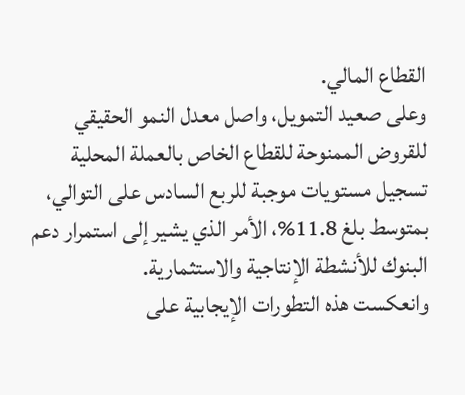القطاع المالي.
وعلى صعيد التمويل، واصل معدل النمو الحقيقي للقروض الممنوحة للقطاع الخاص بالعملة المحلية تسجيل مستويات موجبة للربع السادس على التوالي، بمتوسط بلغ 11.8%، الأمر الذي يشير إلى استمرار دعم البنوك للأنشطة الإنتاجية والاستثمارية.
وانعكست هذه التطورات الإيجابية على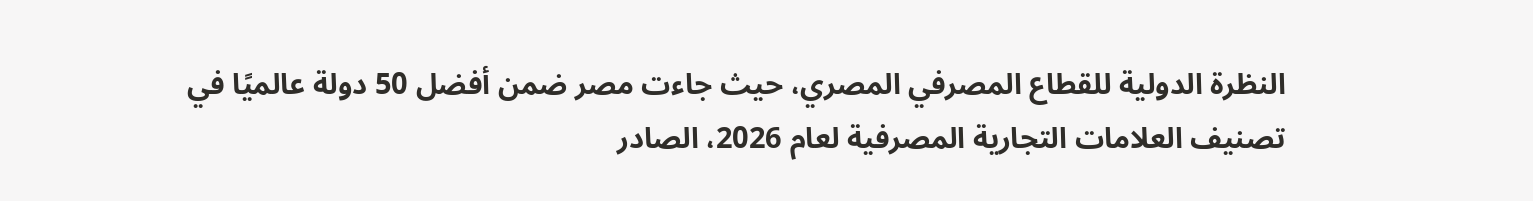النظرة الدولية للقطاع المصرفي المصري، حيث جاءت مصر ضمن أفضل 50 دولة عالميًا في تصنيف العلامات التجارية المصرفية لعام 2026، الصادر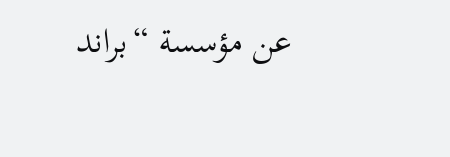عن مؤسسة “براند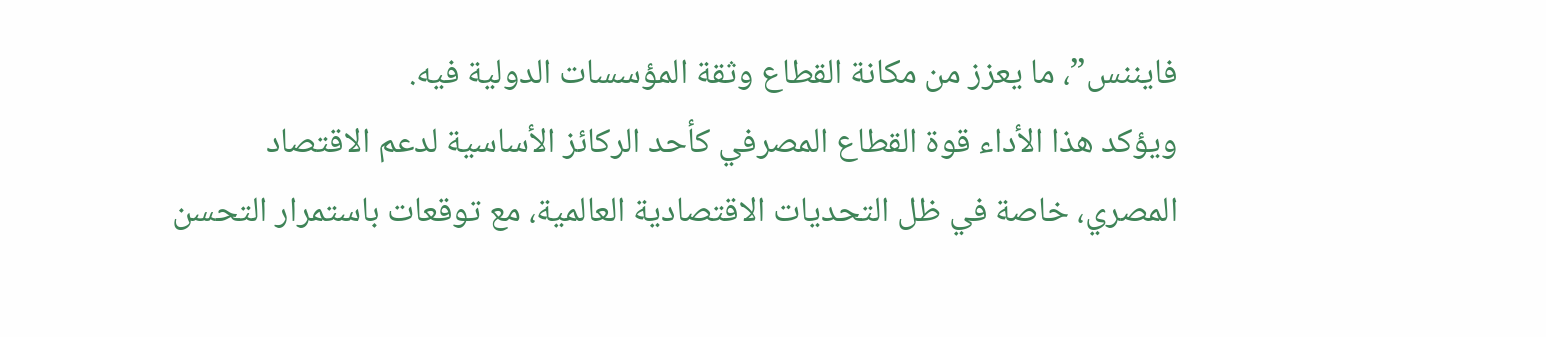فايننس”، ما يعزز من مكانة القطاع وثقة المؤسسات الدولية فيه.
ويؤكد هذا الأداء قوة القطاع المصرفي كأحد الركائز الأساسية لدعم الاقتصاد المصري، خاصة في ظل التحديات الاقتصادية العالمية، مع توقعات باستمرار التحسن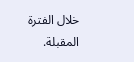خلال الفترة المقبلة.